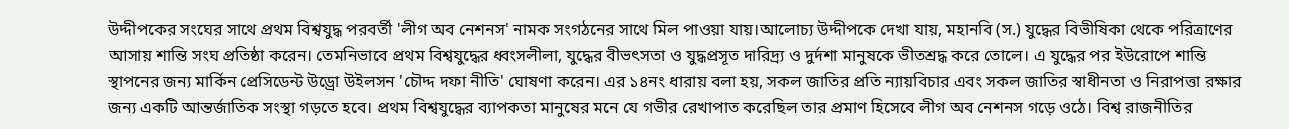উদ্দীপকের সংঘের সাথে প্রথম বিশ্বযুদ্ধ পরবর্তী 'লীগ অব নেশনস' নামক সংগঠনের সাথে মিল পাওয়া যায়।আলোচ্য উদ্দীপকে দেখা যায়, মহানবি (স.) যুদ্ধের বিভীষিকা থেকে পরিত্রাণের আসায় শান্তি সংঘ প্রতিষ্ঠা করেন। তেমনিভাবে প্রথম বিশ্বযুদ্ধের ধ্বংসলীলা, যুদ্ধের বীভৎসতা ও যুদ্ধপ্রসূত দারিদ্র্য ও দুর্দশা মানুষকে ভীতশ্রদ্ধ করে তোলে। এ যুদ্ধের পর ইউরোপে শান্তি স্থাপনের জন্য মার্কিন প্রেসিডেন্ট উড্রো উইলসন 'চৌদ্দ দফা নীতি' ঘোষণা করেন। এর ১৪নং ধারায় বলা হয়, সকল জাতির প্রতি ন্যায়বিচার এবং সকল জাতির স্বাধীনতা ও নিরাপত্তা রক্ষার জন্য একটি আন্তর্জাতিক সংস্থা গড়তে হবে। প্রথম বিশ্বযুদ্ধের ব্যাপকতা মানুষের মনে যে গভীর রেখাপাত করেছিল তার প্রমাণ হিসেবে লীগ অব নেশনস গড়ে ওঠে। বিশ্ব রাজনীতির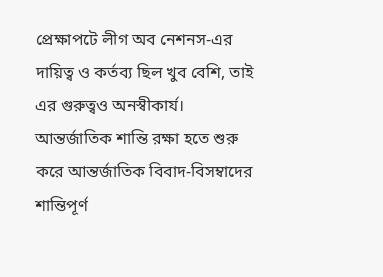প্রেক্ষাপটে লীগ অব নেশনস-এর দায়িত্ব ও কর্তব্য ছিল খুব বেশি, তাই এর গুরুত্বও অনস্বীকার্য। আন্তর্জাতিক শান্তি রক্ষা হতে শুরু করে আন্তর্জাতিক বিবাদ-বিসম্বাদের শান্তিপূর্ণ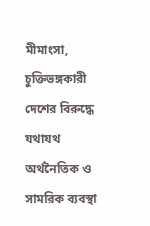মীমাংসা, চুক্তিভঙ্গকারী দেশের বিরুদ্ধে যথাযথ অর্থনৈতিক ও সামরিক ব্যবস্থা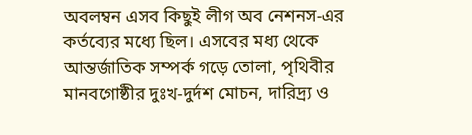অবলম্বন এসব কিছুই লীগ অব নেশনস-এর কর্তব্যের মধ্যে ছিল। এসবের মধ্য থেকে আন্তর্জাতিক সম্পর্ক গড়ে তোলা, পৃথিবীর মানবগোষ্ঠীর দুঃখ-দুর্দশ মোচন, দারিদ্র্য ও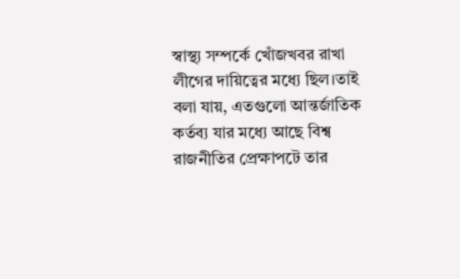স্বাস্থ্য সম্পর্কে খোঁজখবর রাখা লীগের দায়িত্বের মধ্যে ছিল।তাই বলা যায়, এতগুলো আন্তর্জাতিক কর্তব্য যার মধ্যে আছে বিশ্ব রাজনীতির প্রেক্ষাপটে তার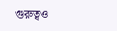গুরুত্বও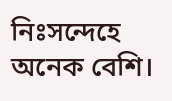নিঃসন্দেহে অনেক বেশি।